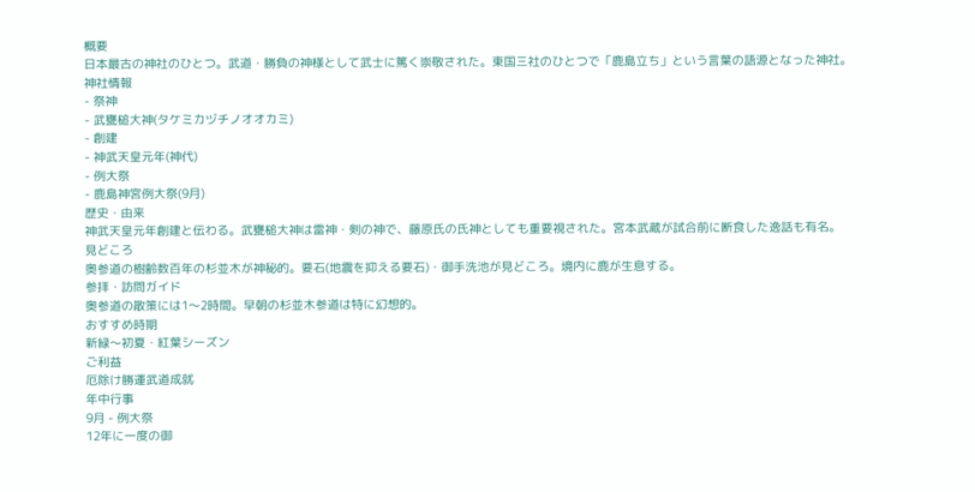概要
日本最古の神社のひとつ。武道・勝負の神様として武士に篤く崇敬された。東国三社のひとつで「鹿島立ち」という言葉の語源となった神社。
神社情報
- 祭神
- 武甕槌大神(タケミカヅチノオオカミ)
- 創建
- 神武天皇元年(神代)
- 例大祭
- 鹿島神宮例大祭(9月)
歴史・由来
神武天皇元年創建と伝わる。武甕槌大神は雷神・剣の神で、藤原氏の氏神としても重要視された。宮本武蔵が試合前に断食した逸話も有名。
見どころ
奥参道の樹齢数百年の杉並木が神秘的。要石(地震を抑える要石)・御手洗池が見どころ。境内に鹿が生息する。
参拝・訪問ガイド
奥参道の散策には1〜2時間。早朝の杉並木参道は特に幻想的。
おすすめ時期
新緑〜初夏・紅葉シーズン
ご利益
厄除け勝運武道成就
年中行事
9月 - 例大祭
12年に一度の御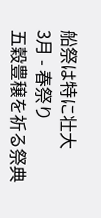船祭は特に壮大
3月 - 春祭り
五穀豊穣を祈る祭典